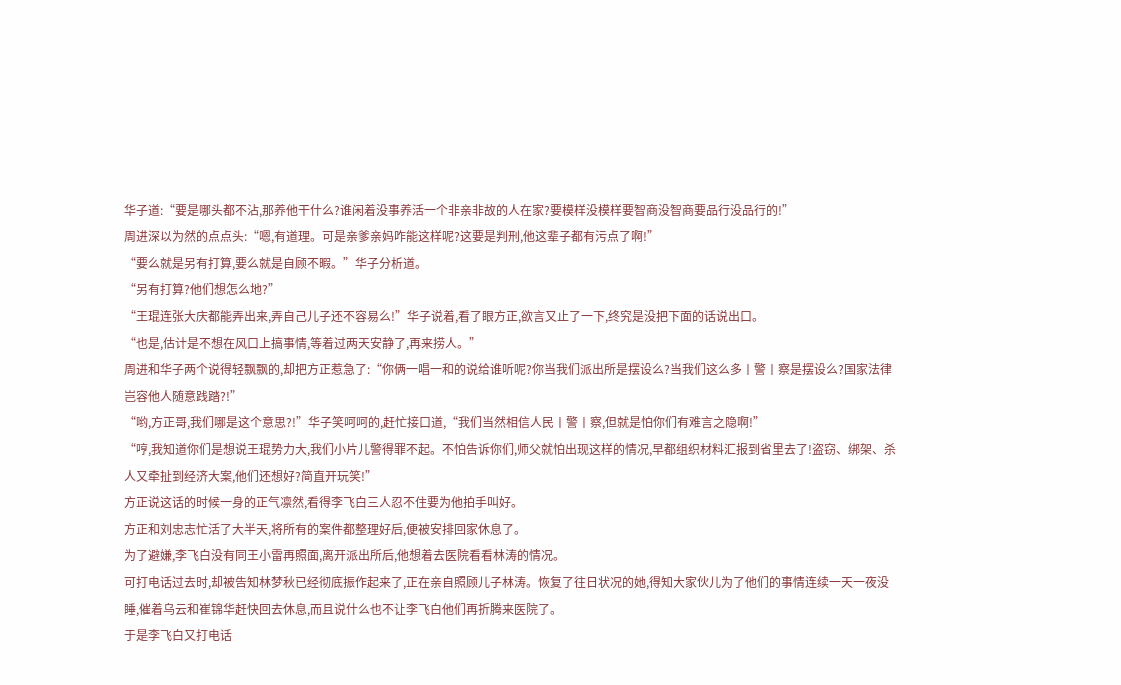华子道:“要是哪头都不沾,那养他干什么?谁闲着没事养活一个非亲非故的人在家?要模样没模样要智商没智商要品行没品行的!”
周进深以为然的点点头:“嗯,有道理。可是亲爹亲妈咋能这样呢?这要是判刑,他这辈子都有污点了啊!”
“要么就是另有打算,要么就是自顾不暇。”华子分析道。
“另有打算?他们想怎么地?”
“王琨连张大庆都能弄出来,弄自己儿子还不容易么!”华子说着,看了眼方正,欲言又止了一下,终究是没把下面的话说出口。
“也是,估计是不想在风口上搞事情,等着过两天安静了,再来捞人。”
周进和华子两个说得轻飘飘的,却把方正惹急了:“你俩一唱一和的说给谁听呢?你当我们派出所是摆设么?当我们这么多丨警丨察是摆设么?国家法律岂容他人随意践踏?!”
“哟,方正哥,我们哪是这个意思?!”华子笑呵呵的,赶忙接口道,“我们当然相信人民丨警丨察,但就是怕你们有难言之隐啊!”
“哼,我知道你们是想说王琨势力大,我们小片儿警得罪不起。不怕告诉你们,师父就怕出现这样的情况,早都组织材料汇报到省里去了!盗窃、绑架、杀人又牵扯到经济大案,他们还想好?简直开玩笑!”
方正说这话的时候一身的正气凛然,看得李飞白三人忍不住要为他拍手叫好。
方正和刘忠志忙活了大半天,将所有的案件都整理好后,便被安排回家休息了。
为了避嫌,李飞白没有同王小雷再照面,离开派出所后,他想着去医院看看林涛的情况。
可打电话过去时,却被告知林梦秋已经彻底振作起来了,正在亲自照顾儿子林涛。恢复了往日状况的她,得知大家伙儿为了他们的事情连续一天一夜没睡,催着乌云和崔锦华赶快回去休息,而且说什么也不让李飞白他们再折腾来医院了。
于是李飞白又打电话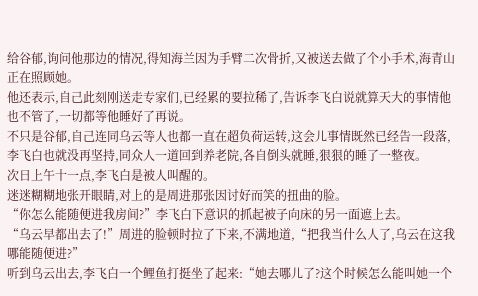给谷郁,询问他那边的情况,得知海兰因为手臂二次骨折,又被送去做了个小手术,海青山正在照顾她。
他还表示,自己此刻刚送走专家们,已经累的要拉稀了,告诉李飞白说就算天大的事情他也不管了,一切都等他睡好了再说。
不只是谷郁,自己连同乌云等人也都一直在超负荷运转,这会儿事情既然已经告一段落,李飞白也就没再坚持,同众人一道回到养老院,各自倒头就睡,狠狠的睡了一整夜。
次日上午十一点,李飞白是被人叫醒的。
迷迷糊糊地张开眼睛,对上的是周进那张因讨好而笑的扭曲的脸。
“你怎么能随便进我房间?”李飞白下意识的抓起被子向床的另一面遮上去。
“乌云早都出去了!”周进的脸顿时拉了下来,不满地道,“把我当什么人了,乌云在这我哪能随便进?”
听到乌云出去,李飞白一个鲤鱼打挺坐了起来:“她去哪儿了?这个时候怎么能叫她一个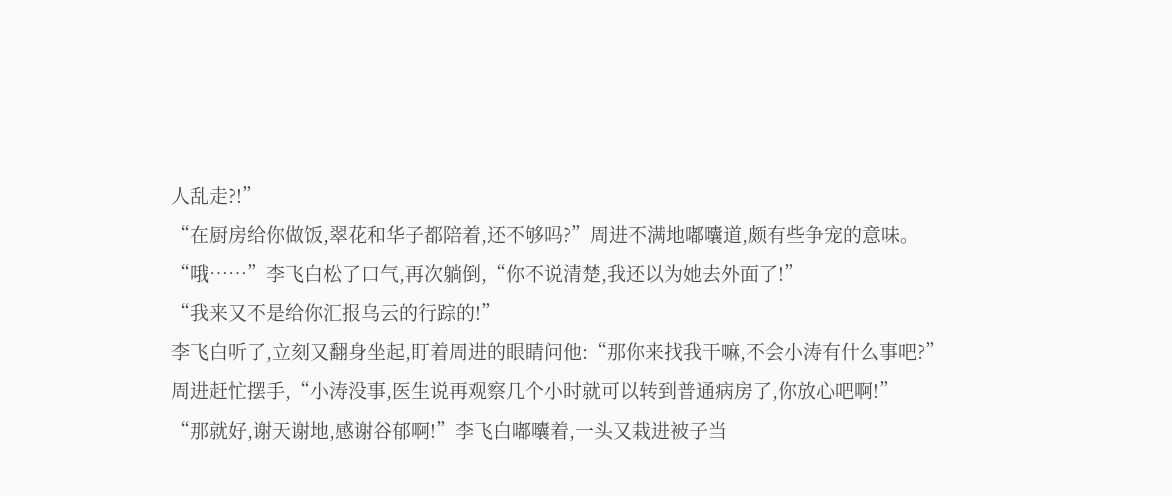人乱走?!”
“在厨房给你做饭,翠花和华子都陪着,还不够吗?”周进不满地嘟囔道,颇有些争宠的意味。
“哦……”李飞白松了口气,再次躺倒,“你不说清楚,我还以为她去外面了!”
“我来又不是给你汇报乌云的行踪的!”
李飞白听了,立刻又翻身坐起,盯着周进的眼睛问他:“那你来找我干嘛,不会小涛有什么事吧?”
周进赶忙摆手,“小涛没事,医生说再观察几个小时就可以转到普通病房了,你放心吧啊!”
“那就好,谢天谢地,感谢谷郁啊!”李飞白嘟囔着,一头又栽进被子当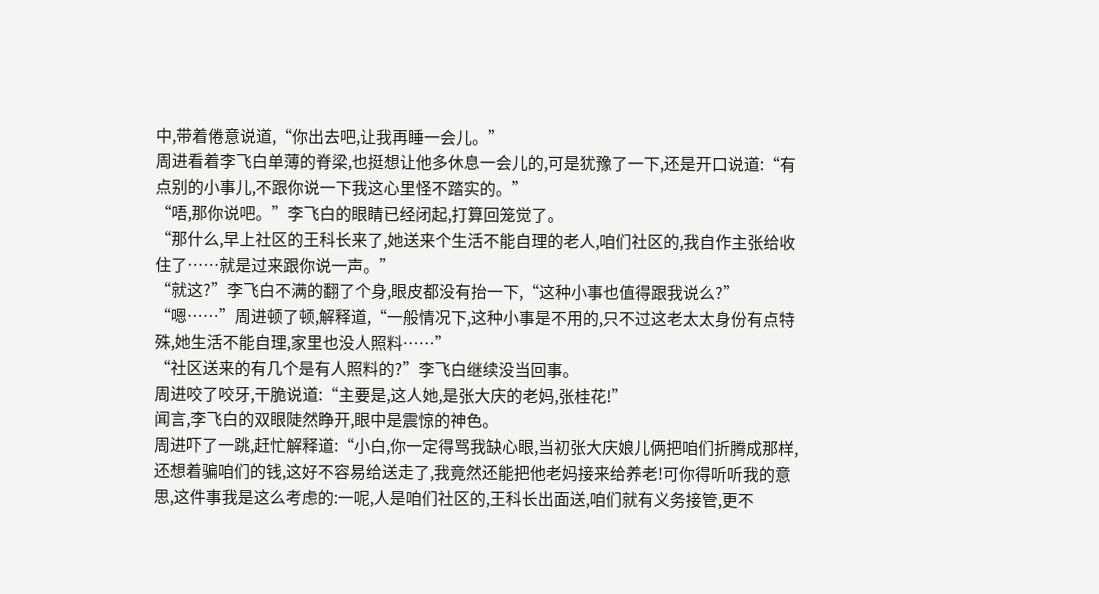中,带着倦意说道,“你出去吧,让我再睡一会儿。”
周进看着李飞白单薄的脊梁,也挺想让他多休息一会儿的,可是犹豫了一下,还是开口说道:“有点别的小事儿,不跟你说一下我这心里怪不踏实的。”
“唔,那你说吧。”李飞白的眼睛已经闭起,打算回笼觉了。
“那什么,早上社区的王科长来了,她送来个生活不能自理的老人,咱们社区的,我自作主张给收住了……就是过来跟你说一声。”
“就这?”李飞白不满的翻了个身,眼皮都没有抬一下,“这种小事也值得跟我说么?”
“嗯……”周进顿了顿,解释道,“一般情况下,这种小事是不用的,只不过这老太太身份有点特殊,她生活不能自理,家里也没人照料……”
“社区送来的有几个是有人照料的?”李飞白继续没当回事。
周进咬了咬牙,干脆说道:“主要是,这人她,是张大庆的老妈,张桂花!”
闻言,李飞白的双眼陡然睁开,眼中是震惊的神色。
周进吓了一跳,赶忙解释道:“小白,你一定得骂我缺心眼,当初张大庆娘儿俩把咱们折腾成那样,还想着骗咱们的钱,这好不容易给送走了,我竟然还能把他老妈接来给养老!可你得听听我的意思,这件事我是这么考虑的:一呢,人是咱们社区的,王科长出面送,咱们就有义务接管,更不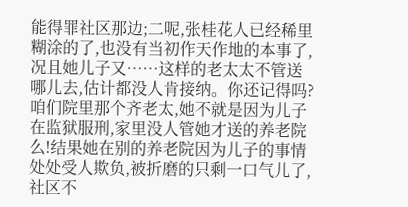能得罪社区那边;二呢,张桂花人已经稀里糊涂的了,也没有当初作天作地的本事了,况且她儿子又……这样的老太太不管送哪儿去,估计都没人肯接纳。你还记得吗?咱们院里那个齐老太,她不就是因为儿子在监狱服刑,家里没人管她才送的养老院么!结果她在别的养老院因为儿子的事情处处受人欺负,被折磨的只剩一口气儿了,社区不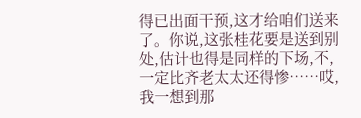得已出面干预,这才给咱们送来了。你说,这张桂花要是送到别处,估计也得是同样的下场,不,一定比齐老太太还得惨……哎,我一想到那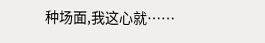种场面,我这心就……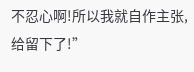不忍心啊!所以我就自作主张,给留下了!”